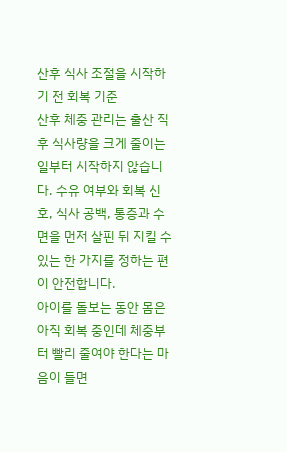산후 식사 조절을 시작하기 전 회복 기준
산후 체중 관리는 출산 직후 식사량을 크게 줄이는 일부터 시작하지 않습니다. 수유 여부와 회복 신호, 식사 공백, 통증과 수면을 먼저 살핀 뒤 지킬 수 있는 한 가지를 정하는 편이 안전합니다.
아이를 돌보는 동안 몸은 아직 회복 중인데 체중부터 빨리 줄여야 한다는 마음이 들면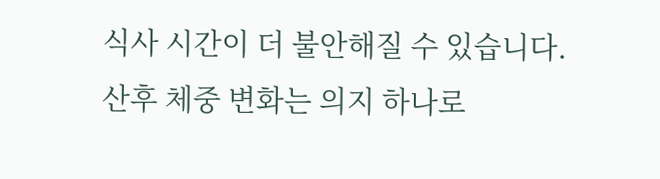식사 시간이 더 불안해질 수 있습니다.
산후 체중 변화는 의지 하나로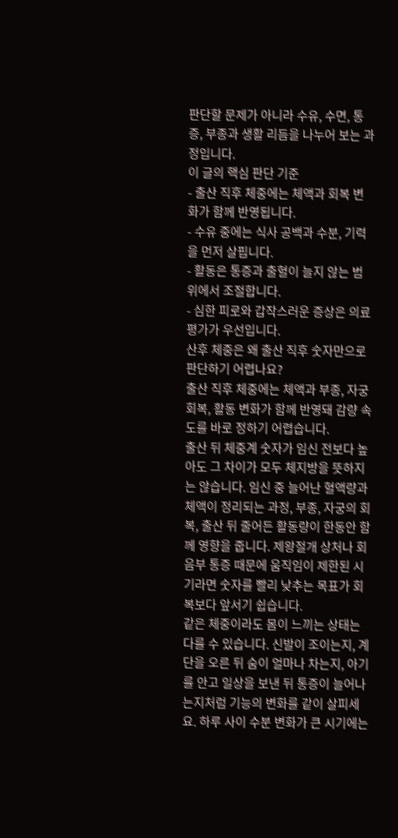판단할 문제가 아니라 수유, 수면, 통증, 부종과 생활 리듬을 나누어 보는 과정입니다.
이 글의 핵심 판단 기준
- 출산 직후 체중에는 체액과 회복 변화가 함께 반영됩니다.
- 수유 중에는 식사 공백과 수분, 기력을 먼저 살핍니다.
- 활동은 통증과 출혈이 늘지 않는 범위에서 조절합니다.
- 심한 피로와 갑작스러운 증상은 의료 평가가 우선입니다.
산후 체중은 왜 출산 직후 숫자만으로 판단하기 어렵나요?
출산 직후 체중에는 체액과 부종, 자궁 회복, 활동 변화가 함께 반영돼 감량 속도를 바로 정하기 어렵습니다.
출산 뒤 체중계 숫자가 임신 전보다 높아도 그 차이가 모두 체지방을 뜻하지는 않습니다. 임신 중 늘어난 혈액량과 체액이 정리되는 과정, 부종, 자궁의 회복, 출산 뒤 줄어든 활동량이 한동안 함께 영향을 줍니다. 제왕절개 상처나 회음부 통증 때문에 움직임이 제한된 시기라면 숫자를 빨리 낮추는 목표가 회복보다 앞서기 쉽습니다.
같은 체중이라도 몸이 느끼는 상태는 다를 수 있습니다. 신발이 조이는지, 계단을 오른 뒤 숨이 얼마나 차는지, 아기를 안고 일상을 보낸 뒤 통증이 늘어나는지처럼 기능의 변화를 같이 살피세요. 하루 사이 수분 변화가 큰 시기에는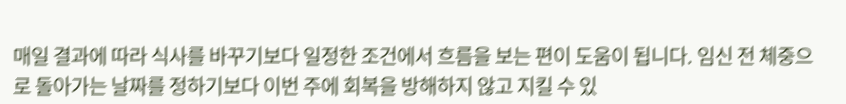매일 결과에 따라 식사를 바꾸기보다 일정한 조건에서 흐름을 보는 편이 도움이 됩니다. 임신 전 체중으로 돌아가는 날짜를 정하기보다 이번 주에 회복을 방해하지 않고 지킬 수 있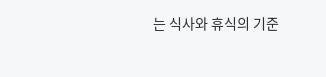는 식사와 휴식의 기준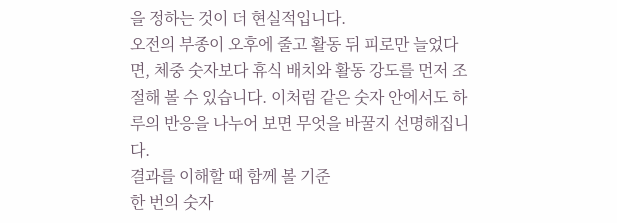을 정하는 것이 더 현실적입니다.
오전의 부종이 오후에 줄고 활동 뒤 피로만 늘었다면, 체중 숫자보다 휴식 배치와 활동 강도를 먼저 조절해 볼 수 있습니다. 이처럼 같은 숫자 안에서도 하루의 반응을 나누어 보면 무엇을 바꿀지 선명해집니다.
결과를 이해할 때 함께 볼 기준
한 번의 숫자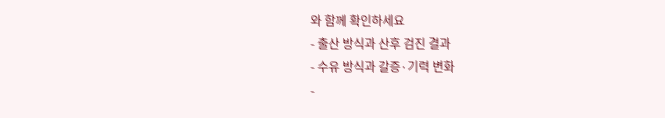와 함께 확인하세요
- 출산 방식과 산후 검진 결과
- 수유 방식과 갈증·기력 변화
-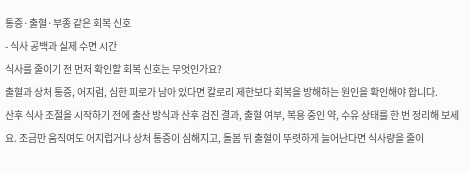통증·출혈·부종 같은 회복 신호
- 식사 공백과 실제 수면 시간
식사를 줄이기 전 먼저 확인할 회복 신호는 무엇인가요?
출혈과 상처 통증, 어지럼, 심한 피로가 남아 있다면 칼로리 제한보다 회복을 방해하는 원인을 확인해야 합니다.
산후 식사 조절을 시작하기 전에 출산 방식과 산후 검진 결과, 출혈 여부, 복용 중인 약, 수유 상태를 한 번 정리해 보세요. 조금만 움직여도 어지럽거나 상처 통증이 심해지고, 돌봄 뒤 출혈이 뚜렷하게 늘어난다면 식사량을 줄이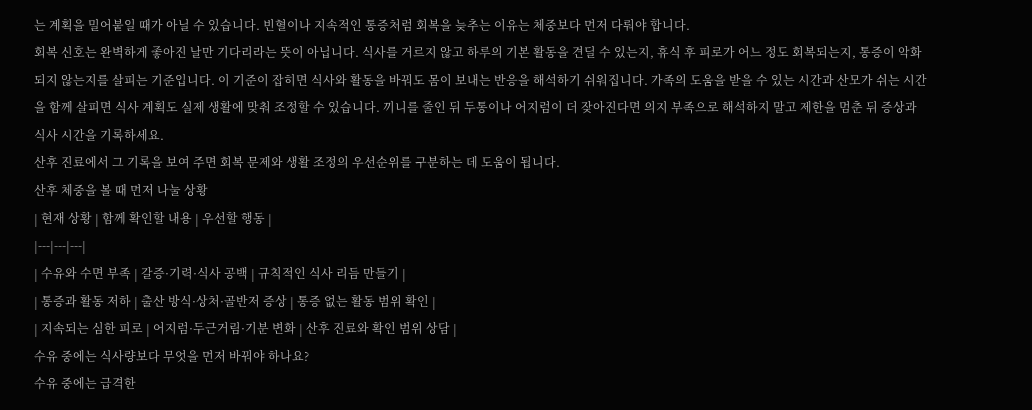는 계획을 밀어붙일 때가 아닐 수 있습니다. 빈혈이나 지속적인 통증처럼 회복을 늦추는 이유는 체중보다 먼저 다뤄야 합니다.
회복 신호는 완벽하게 좋아진 날만 기다리라는 뜻이 아닙니다. 식사를 거르지 않고 하루의 기본 활동을 견딜 수 있는지, 휴식 후 피로가 어느 정도 회복되는지, 통증이 악화되지 않는지를 살피는 기준입니다. 이 기준이 잡히면 식사와 활동을 바꿔도 몸이 보내는 반응을 해석하기 쉬워집니다. 가족의 도움을 받을 수 있는 시간과 산모가 쉬는 시간을 함께 살피면 식사 계획도 실제 생활에 맞춰 조정할 수 있습니다. 끼니를 줄인 뒤 두통이나 어지럼이 더 잦아진다면 의지 부족으로 해석하지 말고 제한을 멈춘 뒤 증상과 식사 시간을 기록하세요.
산후 진료에서 그 기록을 보여 주면 회복 문제와 생활 조정의 우선순위를 구분하는 데 도움이 됩니다.
산후 체중을 볼 때 먼저 나눌 상황
| 현재 상황 | 함께 확인할 내용 | 우선할 행동 |
|---|---|---|
| 수유와 수면 부족 | 갈증·기력·식사 공백 | 규칙적인 식사 리듬 만들기 |
| 통증과 활동 저하 | 출산 방식·상처·골반저 증상 | 통증 없는 활동 범위 확인 |
| 지속되는 심한 피로 | 어지럼·두근거림·기분 변화 | 산후 진료와 확인 범위 상담 |
수유 중에는 식사량보다 무엇을 먼저 바꿔야 하나요?
수유 중에는 급격한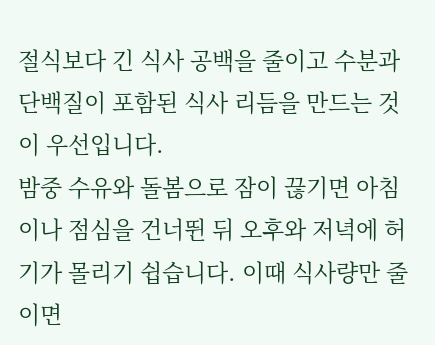절식보다 긴 식사 공백을 줄이고 수분과 단백질이 포함된 식사 리듬을 만드는 것이 우선입니다.
밤중 수유와 돌봄으로 잠이 끊기면 아침이나 점심을 건너뛴 뒤 오후와 저녁에 허기가 몰리기 쉽습니다. 이때 식사량만 줄이면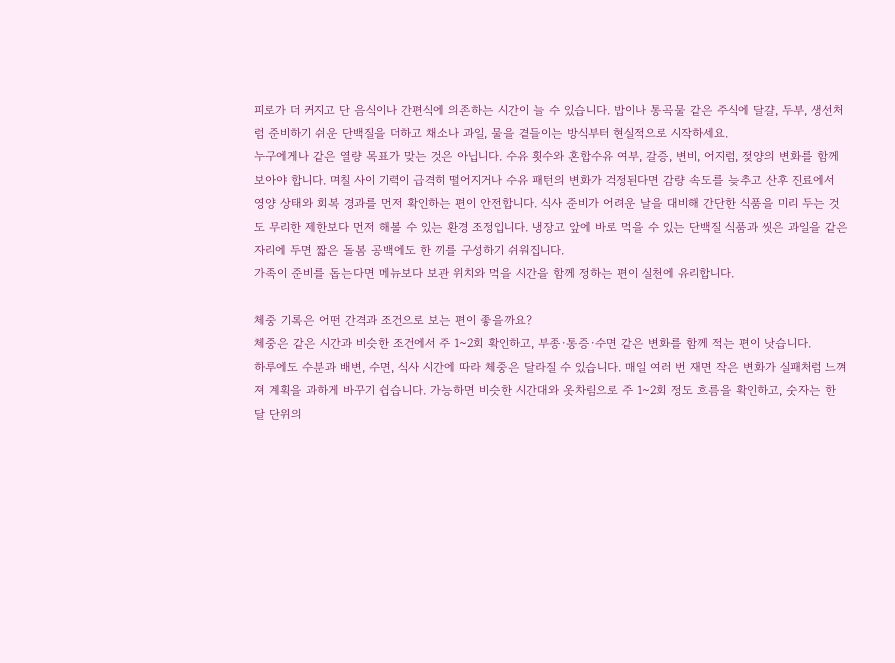피로가 더 커지고 단 음식이나 간편식에 의존하는 시간이 늘 수 있습니다. 밥이나 통곡물 같은 주식에 달걀, 두부, 생선처럼 준비하기 쉬운 단백질을 더하고 채소나 과일, 물을 곁들이는 방식부터 현실적으로 시작하세요.
누구에게나 같은 열량 목표가 맞는 것은 아닙니다. 수유 횟수와 혼합수유 여부, 갈증, 변비, 어지럼, 젖양의 변화를 함께 보아야 합니다. 며칠 사이 기력이 급격히 떨어지거나 수유 패턴의 변화가 걱정된다면 감량 속도를 늦추고 산후 진료에서 영양 상태와 회복 경과를 먼저 확인하는 편이 안전합니다. 식사 준비가 어려운 날을 대비해 간단한 식품을 미리 두는 것도 무리한 제한보다 먼저 해볼 수 있는 환경 조정입니다. 냉장고 앞에 바로 먹을 수 있는 단백질 식품과 씻은 과일을 같은 자리에 두면 짧은 돌봄 공백에도 한 끼를 구성하기 쉬워집니다.
가족이 준비를 돕는다면 메뉴보다 보관 위치와 먹을 시간을 함께 정하는 편이 실천에 유리합니다.

체중 기록은 어떤 간격과 조건으로 보는 편이 좋을까요?
체중은 같은 시간과 비슷한 조건에서 주 1~2회 확인하고, 부종·통증·수면 같은 변화를 함께 적는 편이 낫습니다.
하루에도 수분과 배변, 수면, 식사 시간에 따라 체중은 달라질 수 있습니다. 매일 여러 번 재면 작은 변화가 실패처럼 느껴져 계획을 과하게 바꾸기 쉽습니다. 가능하면 비슷한 시간대와 옷차림으로 주 1~2회 정도 흐름을 확인하고, 숫자는 한 달 단위의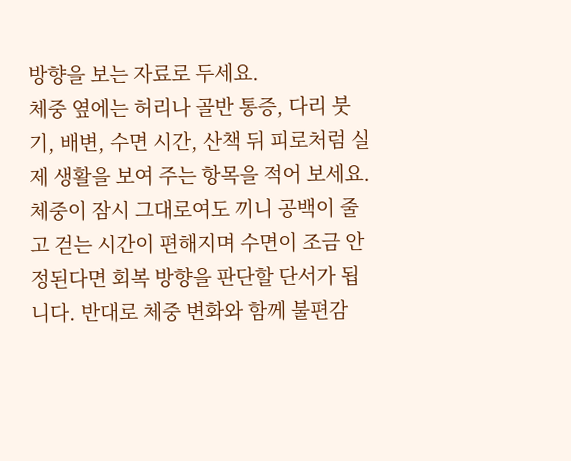방향을 보는 자료로 두세요.
체중 옆에는 허리나 골반 통증, 다리 붓기, 배변, 수면 시간, 산책 뒤 피로처럼 실제 생활을 보여 주는 항목을 적어 보세요. 체중이 잠시 그대로여도 끼니 공백이 줄고 걷는 시간이 편해지며 수면이 조금 안정된다면 회복 방향을 판단할 단서가 됩니다. 반대로 체중 변화와 함께 불편감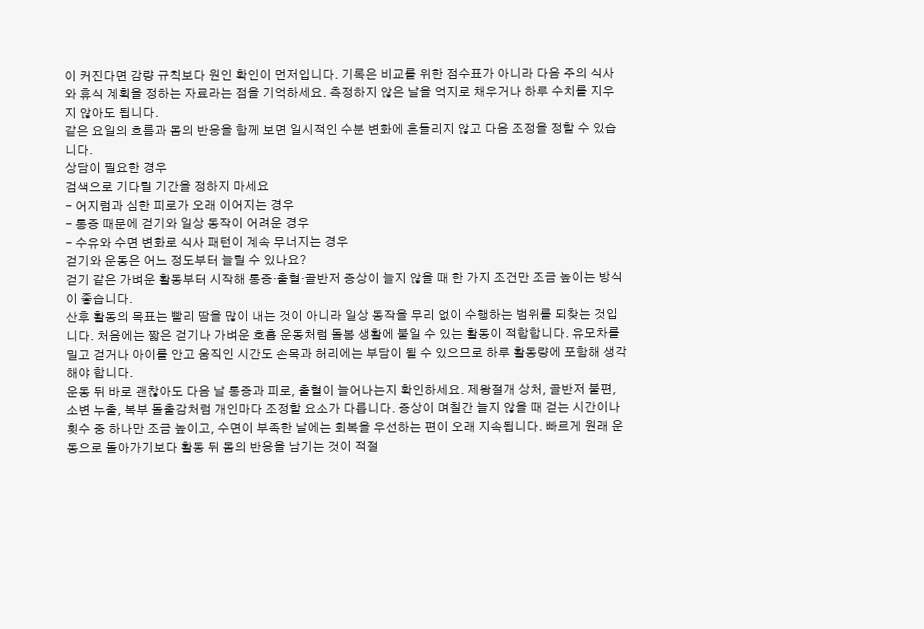이 커진다면 감량 규칙보다 원인 확인이 먼저입니다. 기록은 비교를 위한 점수표가 아니라 다음 주의 식사와 휴식 계획을 정하는 자료라는 점을 기억하세요. 측정하지 않은 날을 억지로 채우거나 하루 수치를 지우지 않아도 됩니다.
같은 요일의 흐름과 몸의 반응을 함께 보면 일시적인 수분 변화에 흔들리지 않고 다음 조정을 정할 수 있습니다.
상담이 필요한 경우
검색으로 기다릴 기간을 정하지 마세요
- 어지럼과 심한 피로가 오래 이어지는 경우
- 통증 때문에 걷기와 일상 동작이 어려운 경우
- 수유와 수면 변화로 식사 패턴이 계속 무너지는 경우
걷기와 운동은 어느 정도부터 늘릴 수 있나요?
걷기 같은 가벼운 활동부터 시작해 통증·출혈·골반저 증상이 늘지 않을 때 한 가지 조건만 조금 높이는 방식이 좋습니다.
산후 활동의 목표는 빨리 땀을 많이 내는 것이 아니라 일상 동작을 무리 없이 수행하는 범위를 되찾는 것입니다. 처음에는 짧은 걷기나 가벼운 호흡 운동처럼 돌봄 생활에 붙일 수 있는 활동이 적합합니다. 유모차를 밀고 걷거나 아이를 안고 움직인 시간도 손목과 허리에는 부담이 될 수 있으므로 하루 활동량에 포함해 생각해야 합니다.
운동 뒤 바로 괜찮아도 다음 날 통증과 피로, 출혈이 늘어나는지 확인하세요. 제왕절개 상처, 골반저 불편, 소변 누출, 복부 돌출감처럼 개인마다 조정할 요소가 다릅니다. 증상이 며칠간 늘지 않을 때 걷는 시간이나 횟수 중 하나만 조금 높이고, 수면이 부족한 날에는 회복을 우선하는 편이 오래 지속됩니다. 빠르게 원래 운동으로 돌아가기보다 활동 뒤 몸의 반응을 남기는 것이 적절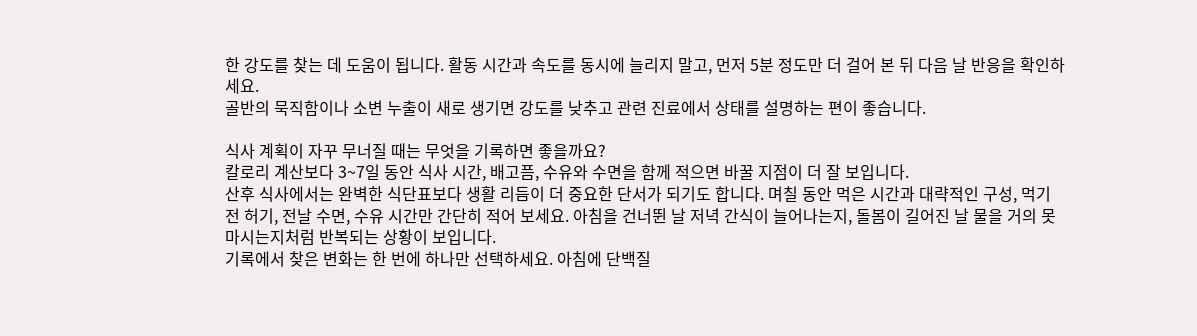한 강도를 찾는 데 도움이 됩니다. 활동 시간과 속도를 동시에 늘리지 말고, 먼저 5분 정도만 더 걸어 본 뒤 다음 날 반응을 확인하세요.
골반의 묵직함이나 소변 누출이 새로 생기면 강도를 낮추고 관련 진료에서 상태를 설명하는 편이 좋습니다.

식사 계획이 자꾸 무너질 때는 무엇을 기록하면 좋을까요?
칼로리 계산보다 3~7일 동안 식사 시간, 배고픔, 수유와 수면을 함께 적으면 바꿀 지점이 더 잘 보입니다.
산후 식사에서는 완벽한 식단표보다 생활 리듬이 더 중요한 단서가 되기도 합니다. 며칠 동안 먹은 시간과 대략적인 구성, 먹기 전 허기, 전날 수면, 수유 시간만 간단히 적어 보세요. 아침을 건너뛴 날 저녁 간식이 늘어나는지, 돌봄이 길어진 날 물을 거의 못 마시는지처럼 반복되는 상황이 보입니다.
기록에서 찾은 변화는 한 번에 하나만 선택하세요. 아침에 단백질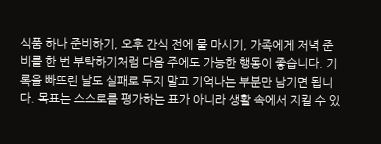식품 하나 준비하기, 오후 간식 전에 물 마시기, 가족에게 저녁 준비를 한 번 부탁하기처럼 다음 주에도 가능한 행동이 좋습니다. 기록을 빠뜨린 날도 실패로 두지 말고 기억나는 부분만 남기면 됩니다. 목표는 스스로를 평가하는 표가 아니라 생활 속에서 지킬 수 있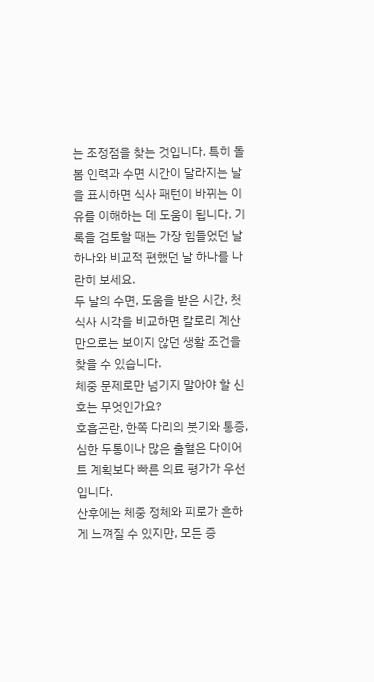는 조정점을 찾는 것입니다. 특히 돌봄 인력과 수면 시간이 달라지는 날을 표시하면 식사 패턴이 바뀌는 이유를 이해하는 데 도움이 됩니다. 기록을 검토할 때는 가장 힘들었던 날 하나와 비교적 편했던 날 하나를 나란히 보세요.
두 날의 수면, 도움을 받은 시간, 첫 식사 시각을 비교하면 칼로리 계산만으로는 보이지 않던 생활 조건을 찾을 수 있습니다.
체중 문제로만 넘기지 말아야 할 신호는 무엇인가요?
호흡곤란, 한쪽 다리의 붓기와 통증, 심한 두통이나 많은 출혈은 다이어트 계획보다 빠른 의료 평가가 우선입니다.
산후에는 체중 정체와 피로가 흔하게 느껴질 수 있지만, 모든 증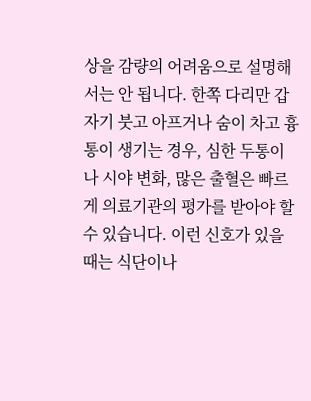상을 감량의 어려움으로 설명해서는 안 됩니다. 한쪽 다리만 갑자기 붓고 아프거나 숨이 차고 흉통이 생기는 경우, 심한 두통이나 시야 변화, 많은 출혈은 빠르게 의료기관의 평가를 받아야 할 수 있습니다. 이런 신호가 있을 때는 식단이나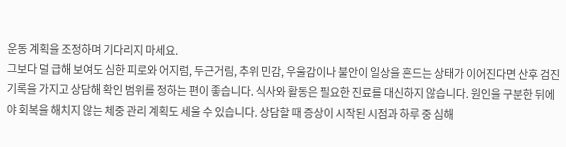운동 계획을 조정하며 기다리지 마세요.
그보다 덜 급해 보여도 심한 피로와 어지럼, 두근거림, 추위 민감, 우울감이나 불안이 일상을 흔드는 상태가 이어진다면 산후 검진 기록을 가지고 상담해 확인 범위를 정하는 편이 좋습니다. 식사와 활동은 필요한 진료를 대신하지 않습니다. 원인을 구분한 뒤에야 회복을 해치지 않는 체중 관리 계획도 세울 수 있습니다. 상담할 때 증상이 시작된 시점과 하루 중 심해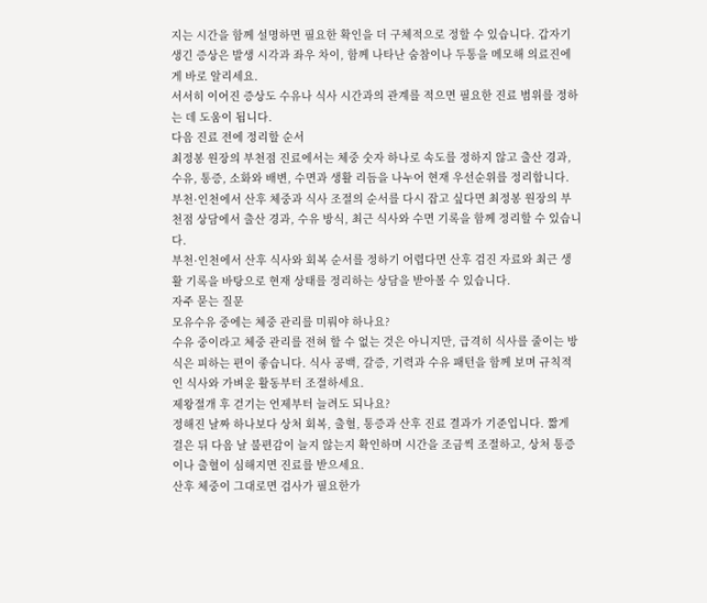지는 시간을 함께 설명하면 필요한 확인을 더 구체적으로 정할 수 있습니다. 갑자기 생긴 증상은 발생 시각과 좌우 차이, 함께 나타난 숨참이나 두통을 메모해 의료진에게 바로 알리세요.
서서히 이어진 증상도 수유나 식사 시간과의 관계를 적으면 필요한 진료 범위를 정하는 데 도움이 됩니다.
다음 진료 전에 정리할 순서
최정봉 원장의 부천점 진료에서는 체중 숫자 하나로 속도를 정하지 않고 출산 경과, 수유, 통증, 소화와 배변, 수면과 생활 리듬을 나누어 현재 우선순위를 정리합니다.
부천·인천에서 산후 체중과 식사 조절의 순서를 다시 잡고 싶다면 최정봉 원장의 부천점 상담에서 출산 경과, 수유 방식, 최근 식사와 수면 기록을 함께 정리할 수 있습니다.
부천·인천에서 산후 식사와 회복 순서를 정하기 어렵다면 산후 검진 자료와 최근 생활 기록을 바탕으로 현재 상태를 정리하는 상담을 받아볼 수 있습니다.
자주 묻는 질문
모유수유 중에는 체중 관리를 미뤄야 하나요?
수유 중이라고 체중 관리를 전혀 할 수 없는 것은 아니지만, 급격히 식사를 줄이는 방식은 피하는 편이 좋습니다. 식사 공백, 갈증, 기력과 수유 패턴을 함께 보며 규칙적인 식사와 가벼운 활동부터 조절하세요.
제왕절개 후 걷기는 언제부터 늘려도 되나요?
정해진 날짜 하나보다 상처 회복, 출혈, 통증과 산후 진료 결과가 기준입니다. 짧게 걸은 뒤 다음 날 불편감이 늘지 않는지 확인하며 시간을 조금씩 조절하고, 상처 통증이나 출혈이 심해지면 진료를 받으세요.
산후 체중이 그대로면 검사가 필요한가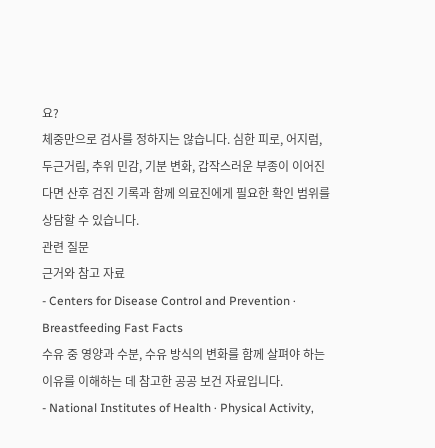요?
체중만으로 검사를 정하지는 않습니다. 심한 피로, 어지럼, 두근거림, 추위 민감, 기분 변화, 갑작스러운 부종이 이어진다면 산후 검진 기록과 함께 의료진에게 필요한 확인 범위를 상담할 수 있습니다.
관련 질문
근거와 참고 자료
- Centers for Disease Control and Prevention · Breastfeeding Fast Facts
수유 중 영양과 수분, 수유 방식의 변화를 함께 살펴야 하는 이유를 이해하는 데 참고한 공공 보건 자료입니다.
- National Institutes of Health · Physical Activity,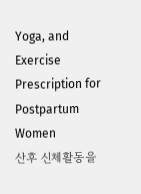Yoga, and Exercise Prescription for Postpartum Women
산후 신체활동을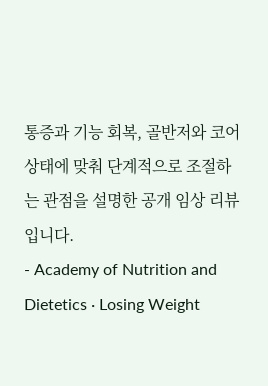통증과 기능 회복, 골반저와 코어 상태에 맞춰 단계적으로 조절하는 관점을 설명한 공개 임상 리뷰입니다.
- Academy of Nutrition and Dietetics · Losing Weight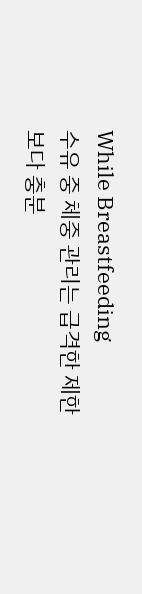While Breastfeeding
수유 중 체중 관리는 급격한 제한보다 충분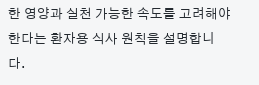한 영양과 실천 가능한 속도를 고려해야 한다는 환자용 식사 원칙을 설명합니다.